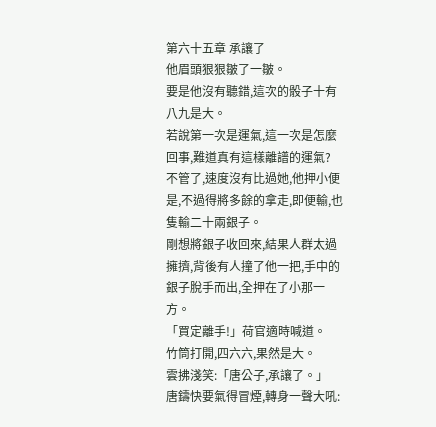第六十五章 承讓了
他眉頭狠狠皺了一皺。
要是他沒有聽錯,這次的骰子十有八九是大。
若說第一次是運氣,這一次是怎麼回事,難道真有這樣離譜的運氣?
不管了,速度沒有比過她,他押小便是,不過得將多餘的拿走,即便輸,也隻輸二十兩銀子。
剛想將銀子收回來,結果人群太過擁擠,背後有人撞了他一把,手中的銀子脫手而出,全押在了小那一方。
「買定離手!」荷官適時喊道。
竹筒打開,四六六,果然是大。
雲拂淺笑:「唐公子,承讓了。」
唐鑄快要氣得冒煙,轉身一聲大吼: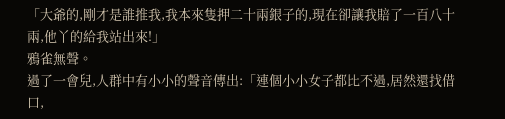「大爺的,剛才是誰推我,我本來隻押二十兩銀子的,現在卻讓我賠了一百八十兩,他丫的給我站出來!」
鴉雀無聲。
過了一會兒,人群中有小小的聲音傳出:「連個小小女子都比不過,居然還找借口,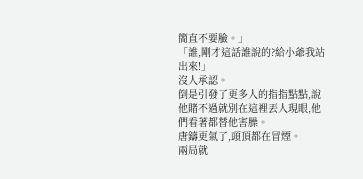簡直不要臉。」
「誰,剛才這話誰說的?給小爺我站出來!」
沒人承認。
倒是引發了更多人的指指點點,說他賭不過就別在這裡丟人現眼,他們看著都替他害臊。
唐鑄更氣了,頭頂都在冒煙。
兩局就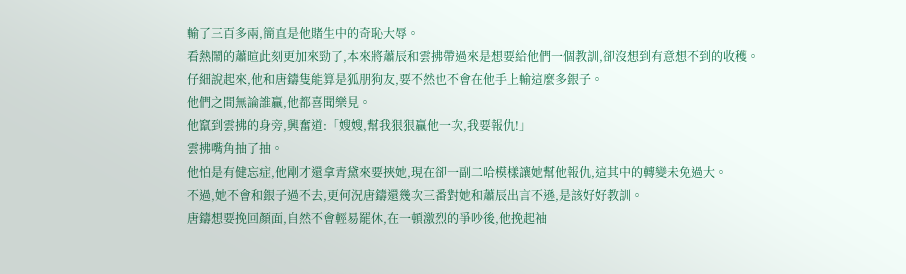輸了三百多兩,簡直是他賭生中的奇恥大辱。
看熱鬧的蕭暄此刻更加來勁了,本來將蕭辰和雲拂帶過來是想要給他們一個教訓,卻沒想到有意想不到的收穫。
仔細說起來,他和唐鑄隻能算是狐朋狗友,要不然也不會在他手上輸這麼多銀子。
他們之間無論誰贏,他都喜聞樂見。
他竄到雲拂的身旁,興奮道:「嫂嫂,幫我狠狠贏他一次,我要報仇!」
雲拂嘴角抽了抽。
他怕是有健忘症,他剛才還拿青黛來要挾她,現在卻一副二哈模樣讓她幫他報仇,這其中的轉變未免過大。
不過,她不會和銀子過不去,更何況唐鑄還幾次三番對她和蕭辰出言不遜,是該好好教訓。
唐鑄想要挽回顏面,自然不會輕易罷休,在一頓激烈的爭吵後,他挽起袖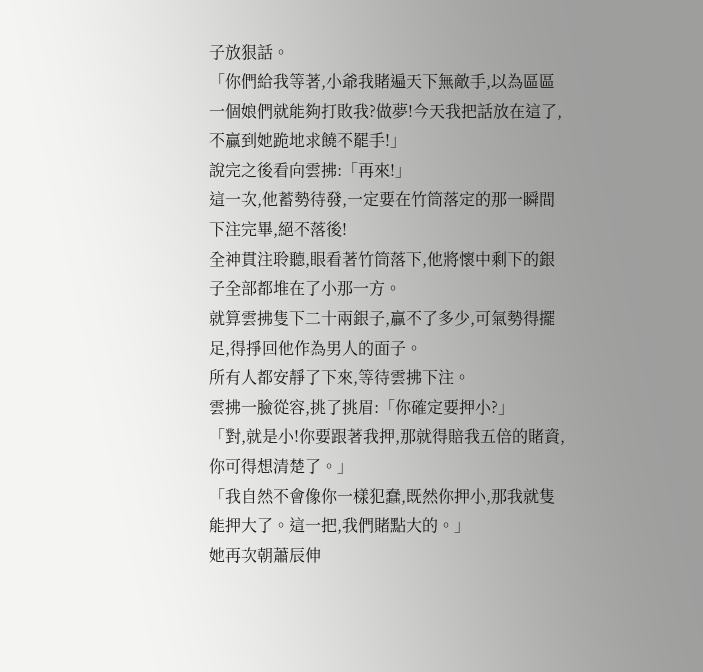子放狠話。
「你們給我等著,小爺我賭遍天下無敵手,以為區區一個娘們就能夠打敗我?做夢!今天我把話放在這了,不贏到她跪地求饒不罷手!」
說完之後看向雲拂:「再來!」
這一次,他蓄勢待發,一定要在竹筒落定的那一瞬間下注完畢,絕不落後!
全神貫注聆聽,眼看著竹筒落下,他將懷中剩下的銀子全部都堆在了小那一方。
就算雲拂隻下二十兩銀子,贏不了多少,可氣勢得擺足,得掙回他作為男人的面子。
所有人都安靜了下來,等待雲拂下注。
雲拂一臉從容,挑了挑眉:「你確定要押小?」
「對,就是小!你要跟著我押,那就得賠我五倍的賭資,你可得想清楚了。」
「我自然不會像你一樣犯蠢,既然你押小,那我就隻能押大了。這一把,我們賭點大的。」
她再次朝蕭辰伸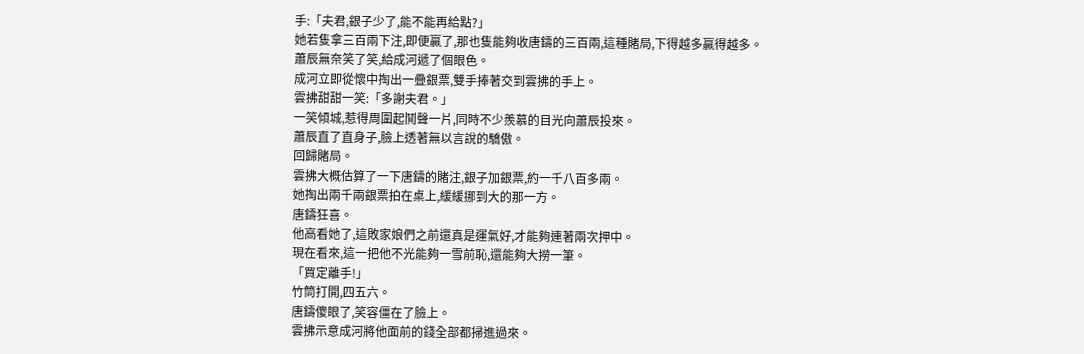手:「夫君,銀子少了,能不能再給點?」
她若隻拿三百兩下注,即便贏了,那也隻能夠收唐鑄的三百兩,這種賭局,下得越多贏得越多。
蕭辰無奈笑了笑,給成河遞了個眼色。
成河立即從懷中掏出一疊銀票,雙手捧著交到雲拂的手上。
雲拂甜甜一笑:「多謝夫君。」
一笑傾城,惹得周圍起鬨聲一片,同時不少羨慕的目光向蕭辰投來。
蕭辰直了直身子,臉上透著無以言說的驕傲。
回歸賭局。
雲拂大概估算了一下唐鑄的賭注,銀子加銀票,約一千八百多兩。
她掏出兩千兩銀票拍在桌上,緩緩挪到大的那一方。
唐鑄狂喜。
他高看她了,這敗家娘們之前還真是運氣好,才能夠連著兩次押中。
現在看來,這一把他不光能夠一雪前恥,還能夠大撈一筆。
「買定離手!」
竹筒打開,四五六。
唐鑄傻眼了,笑容僵在了臉上。
雲拂示意成河將他面前的錢全部都掃進過來。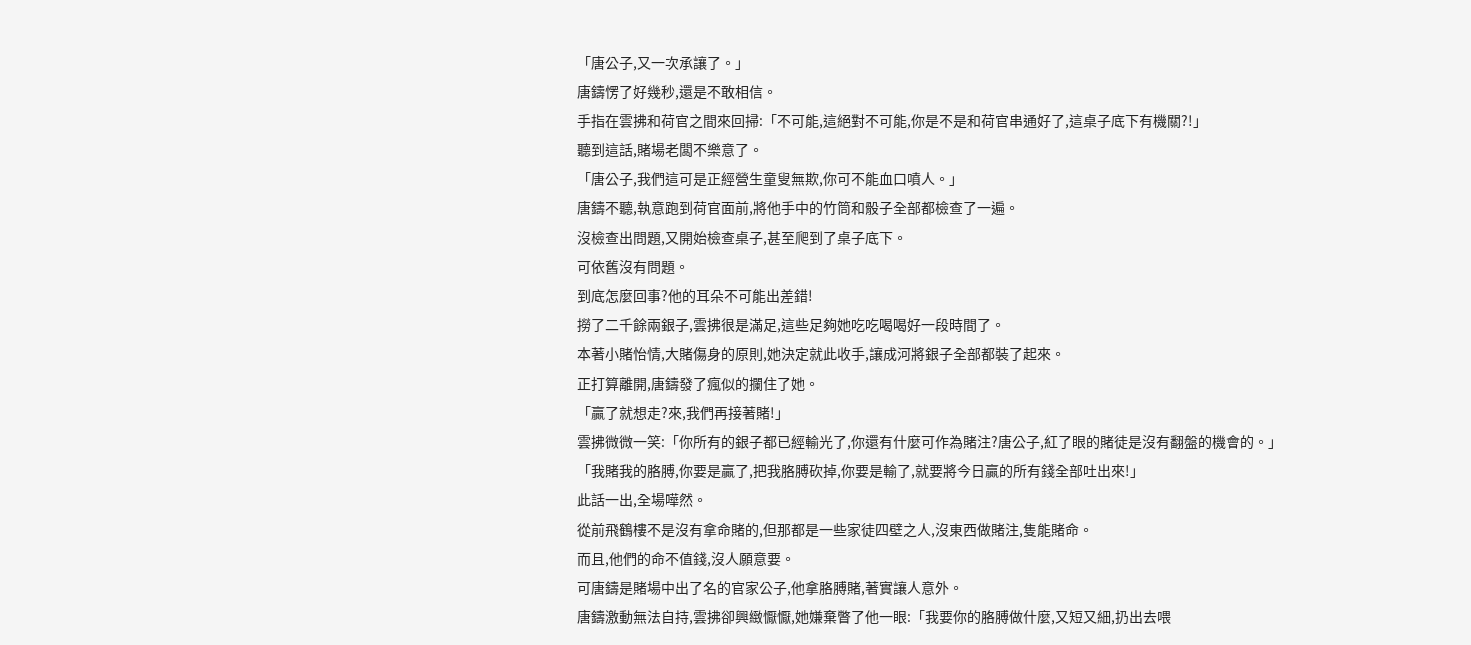「唐公子,又一次承讓了。」
唐鑄愣了好幾秒,還是不敢相信。
手指在雲拂和荷官之間來回掃:「不可能,這絕對不可能,你是不是和荷官串通好了,這桌子底下有機關?!」
聽到這話,賭場老闆不樂意了。
「唐公子,我們這可是正經營生童叟無欺,你可不能血口噴人。」
唐鑄不聽,執意跑到荷官面前,將他手中的竹筒和骰子全部都檢查了一遍。
沒檢查出問題,又開始檢查桌子,甚至爬到了桌子底下。
可依舊沒有問題。
到底怎麼回事?他的耳朵不可能出差錯!
撈了二千餘兩銀子,雲拂很是滿足,這些足夠她吃吃喝喝好一段時間了。
本著小賭怡情,大賭傷身的原則,她決定就此收手,讓成河將銀子全部都裝了起來。
正打算離開,唐鑄發了瘋似的攔住了她。
「贏了就想走?來,我們再接著賭!」
雲拂微微一笑:「你所有的銀子都已經輸光了,你還有什麼可作為賭注?唐公子,紅了眼的賭徒是沒有翻盤的機會的。」
「我賭我的胳膊,你要是贏了,把我胳膊砍掉,你要是輸了,就要將今日贏的所有錢全部吐出來!」
此話一出,全場嘩然。
從前飛鶴樓不是沒有拿命賭的,但那都是一些家徒四壁之人,沒東西做賭注,隻能賭命。
而且,他們的命不值錢,沒人願意要。
可唐鑄是賭場中出了名的官家公子,他拿胳膊賭,著實讓人意外。
唐鑄激動無法自持,雲拂卻興緻懨懨,她嫌棄瞥了他一眼:「我要你的胳膊做什麼,又短又細,扔出去喂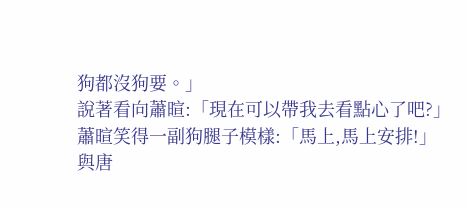狗都沒狗要。」
說著看向蕭暄:「現在可以帶我去看點心了吧?」
蕭暄笑得一副狗腿子模樣:「馬上,馬上安排!」
與唐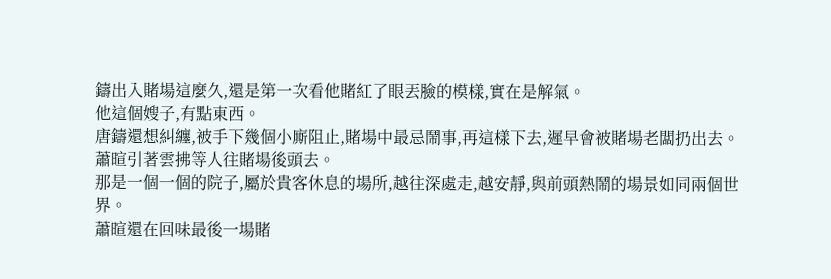鑄出入賭場這麼久,還是第一次看他賭紅了眼丟臉的模樣,實在是解氣。
他這個嫂子,有點東西。
唐鑄還想糾纏,被手下幾個小廝阻止,賭場中最忌鬧事,再這樣下去,遲早會被賭場老闆扔出去。
蕭暄引著雲拂等人往賭場後頭去。
那是一個一個的院子,屬於貴客休息的場所,越往深處走,越安靜,與前頭熱鬧的場景如同兩個世界。
蕭暄還在回味最後一場賭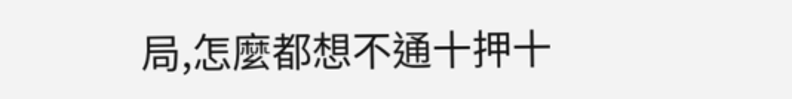局,怎麼都想不通十押十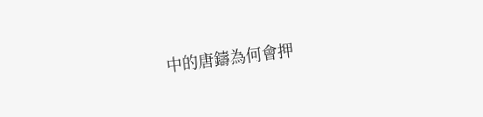中的唐鑄為何會押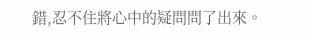錯,忍不住將心中的疑問問了出來。